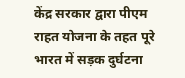केंद्र सरकार द्वारा पीएम राहत योजना के तहत पूरे भारत में सड़क दुर्घटना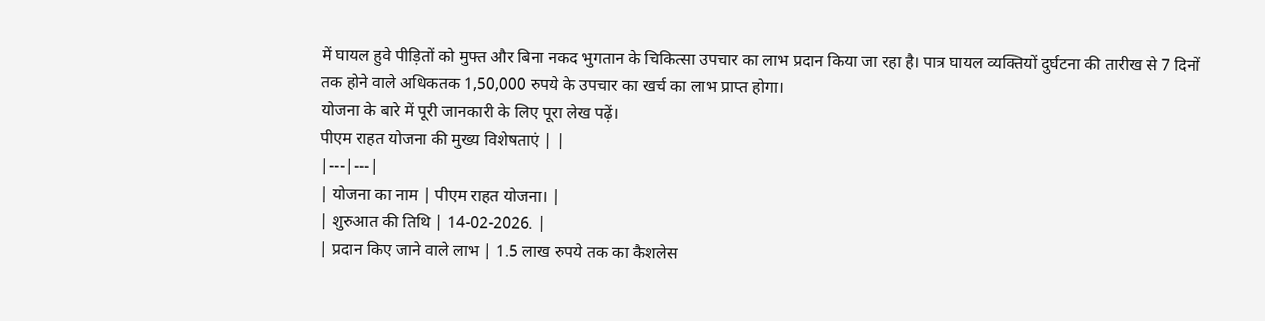में घायल हुवे पीड़ितों को मुफ्त और बिना नकद भुगतान के चिकित्सा उपचार का लाभ प्रदान किया जा रहा है। पात्र घायल व्यक्तियों दुर्घटना की तारीख से 7 दिनों तक होने वाले अधिकतक 1,50,000 रुपये के उपचार का खर्च का लाभ प्राप्त होगा।
योजना के बारे में पूरी जानकारी के लिए पूरा लेख पढ़ें।
पीएम राहत योजना की मुख्य विशेषताएं | |
|---|---|
| योजना का नाम | पीएम राहत योजना। |
| शुरुआत की तिथि | 14-02-2026. |
| प्रदान किए जाने वाले लाभ | 1.5 लाख रुपये तक का कैशलेस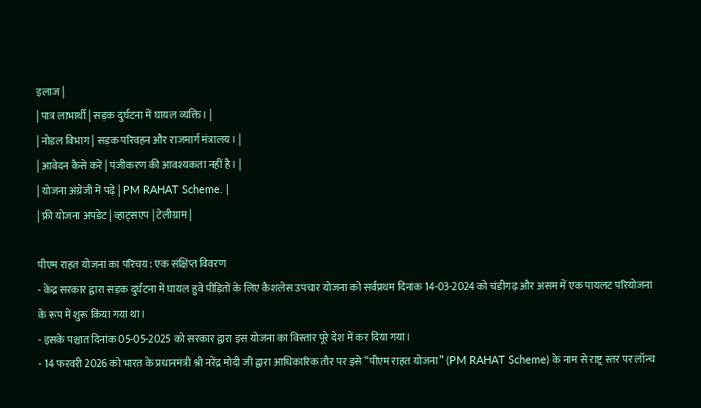इलाज |
| पात्र लाभार्थी | सड़क दुर्घटना में घायल व्यक्ति। |
| नोडल विभाग | सड़क परिवहन और राजमार्ग मंत्रालय। |
| आवेदन कैसे करें | पंजीकरण की आवश्यकता नहीं है। |
| योजना अंग्रेजी में पढ़े | PM RAHAT Scheme. |
| फ्री योजना अपडेट | व्हाट्सएप | टेलीग्राम |

पीएम राहत योजना का परिचय: एक संक्षिप्त विवरण
- केंद्र सरकार द्वारा सड़क दुर्घटना में घायल हुवे पीड़ितों के लिए कैशलेस उपचार योजना को सर्वप्रथम दिनांक 14-03-2024 को चंडीगढ़ और असम में एक पायलट परियोजना के रूप में शुरू किया गया था।
- इसके पश्चात दिनांक 05-05-2025 को सरकार द्वारा इस योजना का विस्तार पूरे देश में कर दिया गया।
- 14 फरवरी 2026 को भारत के प्रधानमंत्री श्री नरेंद्र मोदी जी द्वारा आधिकारिक तौर पर इसे “पीएम राहत योजना” (PM RAHAT Scheme) के नाम से राष्ट्र स्तर पर लॉन्च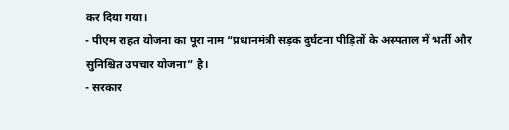कर दिया गया।
- पीएम राहत योजना का पूरा नाम “प्रधानमंत्री सड़क दुर्घटना पीड़ितों के अस्पताल में भर्ती और सुनिश्चित उपचार योजना” है।
- सरकार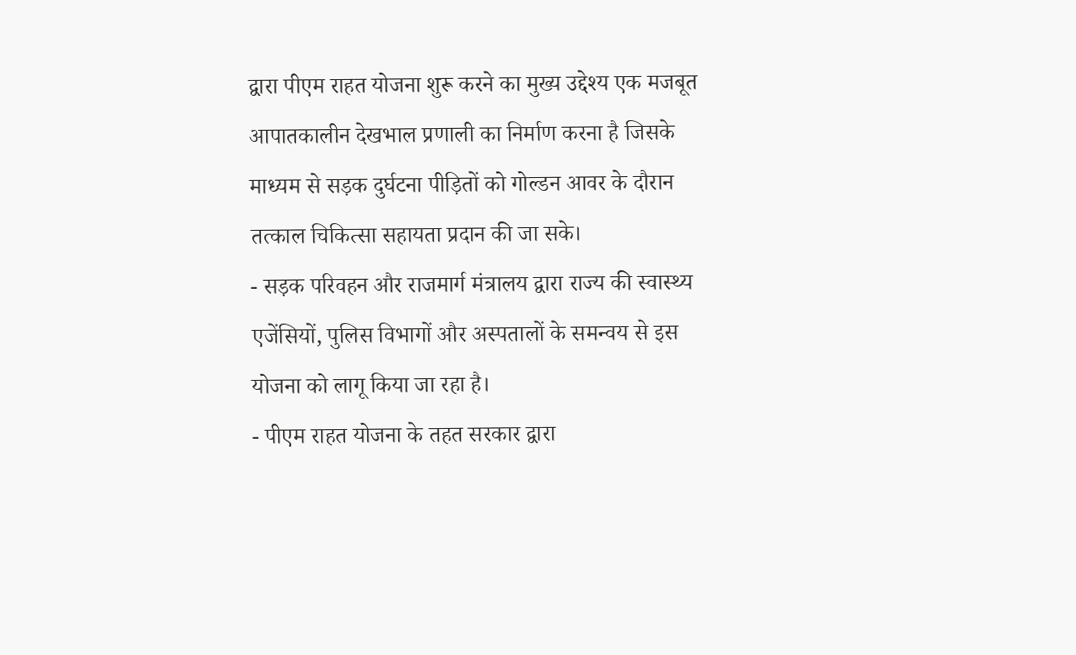द्वारा पीएम राहत योजना शुरू करने का मुख्य उद्देश्य एक मजबूत आपातकालीन देखभाल प्रणाली का निर्माण करना है जिसके माध्यम से सड़क दुर्घटना पीड़ितों को गोल्डन आवर के दौरान तत्काल चिकित्सा सहायता प्रदान की जा सके।
- सड़क परिवहन और राजमार्ग मंत्रालय द्वारा राज्य की स्वास्थ्य एजेंसियों, पुलिस विभागों और अस्पतालों के समन्वय से इस योजना को लागू किया जा रहा है।
- पीएम राहत योजना के तहत सरकार द्वारा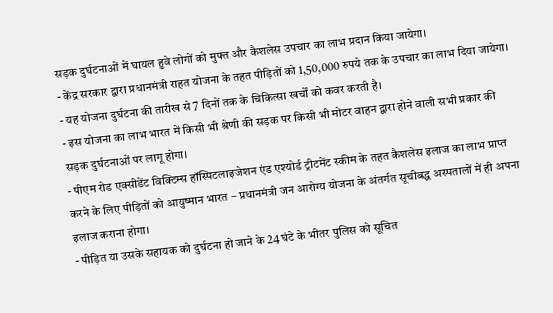सड़क दुर्घटनाओं में घायल हुवे लोगों को मुफ्त और कैशलेस उपचार का लाभ प्रदान किया जायेगा।
- केंद्र सरकार द्वारा प्रधानमंत्री राहत योजना के तहत पीड़ितों को 1,50,000 रुपये तक के उपचार का लाभ दिया जायेगा।
- यह योजना दुर्घटना की तारीख से 7 दिनों तक के चिकित्सा खर्चों को कवर करती है।
- इस योजना का लाभ भारत में किसी भी श्रेणी की सड़क पर किसी भी मोटर वाहन द्वारा होने वाली सभी प्रकार की सड़क दुर्घटनाओं पर लागू होगा।
- पीएम रोड एक्सीडेंट विक्टिम्स हॉस्पिटलाइजेशन एंड एश्योर्ड ट्रीटमेंट स्कीम के तहत कैशलेस इलाज का लाभ प्राप्त करने के लिए पीड़ितों को आयुष्मान भारत – प्रधानमंत्री जन आरोग्य योजना के अंतर्गत सूचीबद्ध अस्पतालों में ही अपना इलाज कराना होगा।
- पीड़ित या उसके सहायक को दुर्घटना हो जाने के 24 घंटे के भीतर पुलिस को सूचित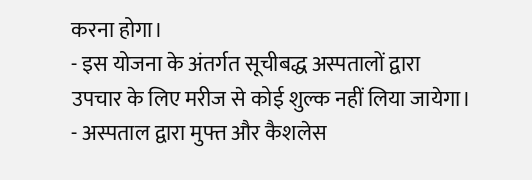करना होगा।
- इस योजना के अंतर्गत सूचीबद्ध अस्पतालों द्वारा उपचार के लिए मरीज से कोई शुल्क नहीं लिया जायेगा।
- अस्पताल द्वारा मुफ्त और कैशलेस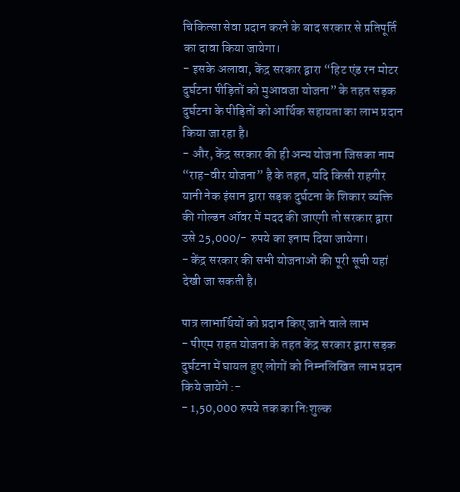चिकित्सा सेवा प्रदान करने के बाद सरकार से प्रतिपूर्ति का दावा किया जायेगा।
- इसके अलावा, केंद्र सरकार द्वारा “हिट एंड रन मोटर दुर्घटना पीड़ितों को मुआवजा योजना” के तहत सड़क दुर्घटना के पीड़ितों को आर्थिक सहायता का लाभ प्रदान किया जा रहा है।
- और, केंद्र सरकार की ही अन्य योजना जिसका नाम “राह-वीर योजना” है के तहत, यदि किसी राहगीर यानी नेक इंसान द्वारा सड़क दुर्घटना के शिकार व्यक्ति की गोल्डन ऑवर में मदद की जाएगी तो सरकार द्वारा उसे 25,000/- रुपये का इनाम दिया जायेगा।
- केंद्र सरकार की सभी योजनाओं की पूरी सूची यहां देखी जा सकती है।

पात्र लाभार्थियों को प्रदान किए जाने वाले लाभ
- पीएम राहत योजना के तहत केंद्र सरकार द्वारा सड़क दुर्घटना में घायल हुए लोगों को निम्नलिखित लाभ प्रदान किये जायेंगे :-
- 1,50,000 रुपये तक का निःशुल्क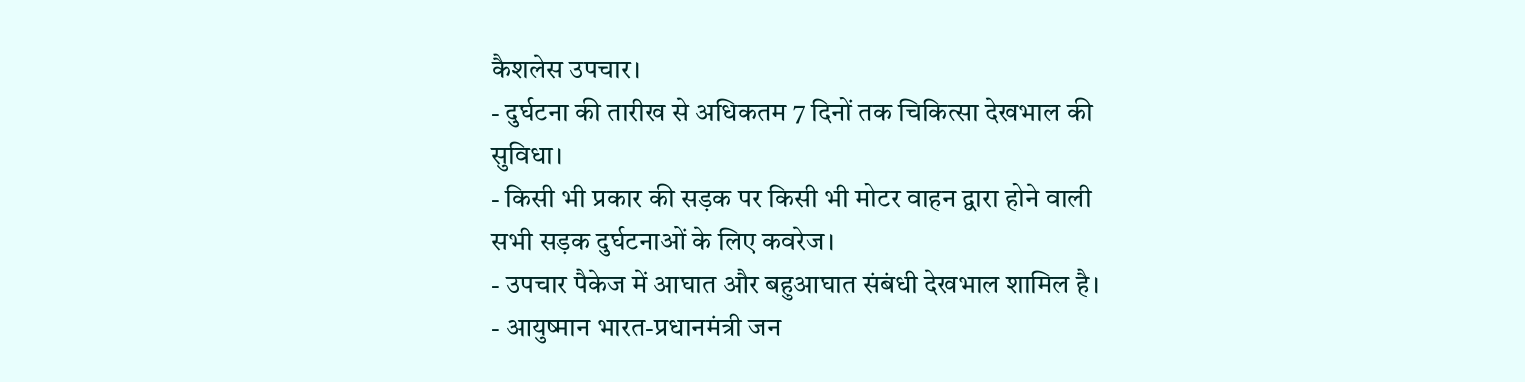कैशलेस उपचार।
- दुर्घटना की तारीख से अधिकतम 7 दिनों तक चिकित्सा देखभाल की सुविधा।
- किसी भी प्रकार की सड़क पर किसी भी मोटर वाहन द्वारा होने वाली सभी सड़क दुर्घटनाओं के लिए कवरेज।
- उपचार पैकेज में आघात और बहुआघात संबंधी देखभाल शामिल है।
- आयुष्मान भारत-प्रधानमंत्री जन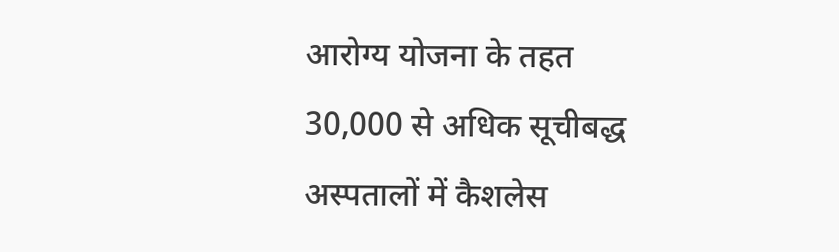आरोग्य योजना के तहत 30,000 से अधिक सूचीबद्ध अस्पतालों में कैशलेस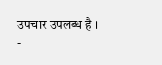उपचार उपलब्ध है ।
-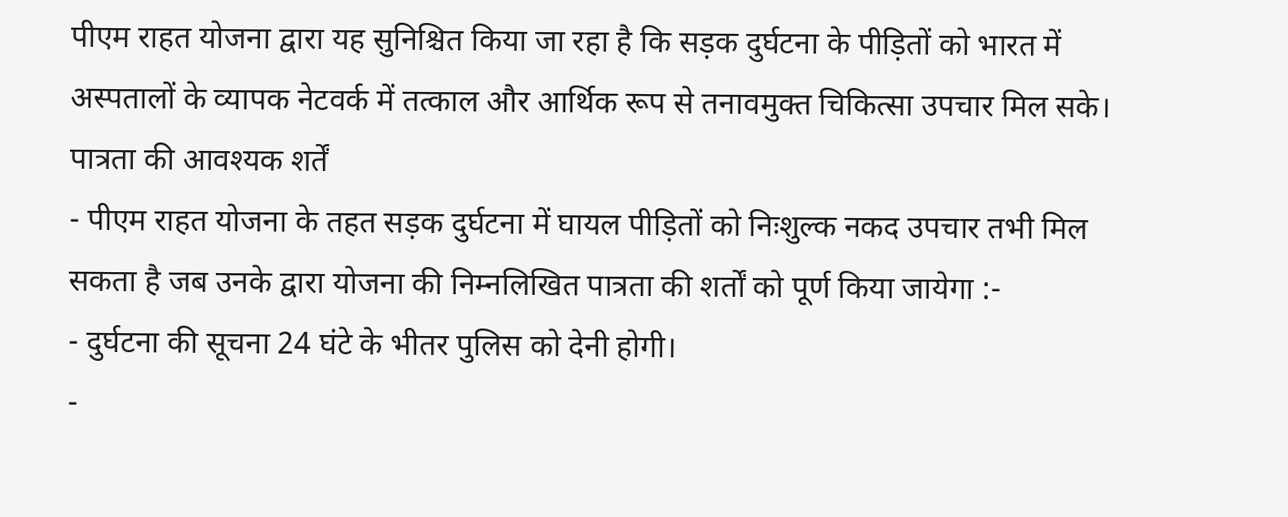पीएम राहत योजना द्वारा यह सुनिश्चित किया जा रहा है कि सड़क दुर्घटना के पीड़ितों को भारत में अस्पतालों के व्यापक नेटवर्क में तत्काल और आर्थिक रूप से तनावमुक्त चिकित्सा उपचार मिल सके।
पात्रता की आवश्यक शर्तें
- पीएम राहत योजना के तहत सड़क दुर्घटना में घायल पीड़ितों को निःशुल्क नकद उपचार तभी मिल सकता है जब उनके द्वारा योजना की निम्नलिखित पात्रता की शर्तों को पूर्ण किया जायेगा :-
- दुर्घटना की सूचना 24 घंटे के भीतर पुलिस को देनी होगी।
-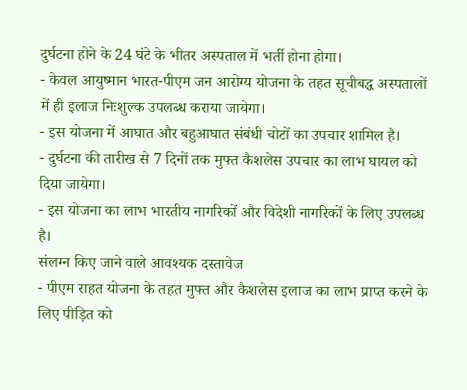दुर्घटना होने के 24 घंटे के भीतर अस्पताल में भर्ती होना होगा।
- केवल आयुष्मान भारत-पीएम जन आरोग्य योजना के तहत सूचीबद्ध अस्पतालों में ही इलाज निःशुल्क उपलब्ध कराया जायेगा।
- इस योजना में आघात और बहुआघात संबंधी चोटों का उपचार शामिल है।
- दुर्घटना की तारीख से 7 दिनों तक मुफ्त कैशलेस उपचार का लाभ घायल को दिया जायेगा।
- इस योजना का लाभ भारतीय नागरिकों और विदेशी नागरिकों के लिए उपलब्ध है।
संलग्न किए जाने वाले आवश्यक दस्तावेज
- पीएम राहत योजना के तहत मुफ्त और कैशलेस इलाज का लाभ प्राप्त करने के लिए पीड़ित को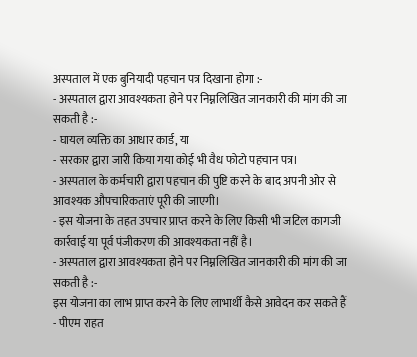अस्पताल में एक बुनियादी पहचान पत्र दिखाना होगा :-
- अस्पताल द्वारा आवश्यकता होने पर निम्नलिखित जानकारी की मांग की जा सकती है :-
- घायल व्यक्ति का आधार कार्ड, या
- सरकार द्वारा जारी किया गया कोई भी वैध फोटो पहचान पत्र।
- अस्पताल के कर्मचारी द्वारा पहचान की पुष्टि करने के बाद अपनी ओर से आवश्यक औपचारिकताएं पूरी की जाएगी।
- इस योजना के तहत उपचार प्राप्त करने के लिए किसी भी जटिल कागजी कार्रवाई या पूर्व पंजीकरण की आवश्यकता नहीं है।
- अस्पताल द्वारा आवश्यकता होने पर निम्नलिखित जानकारी की मांग की जा सकती है :-
इस योजना का लाभ प्राप्त करने के लिए लाभार्थी कैसे आवेदन कर सकते हैं
- पीएम राहत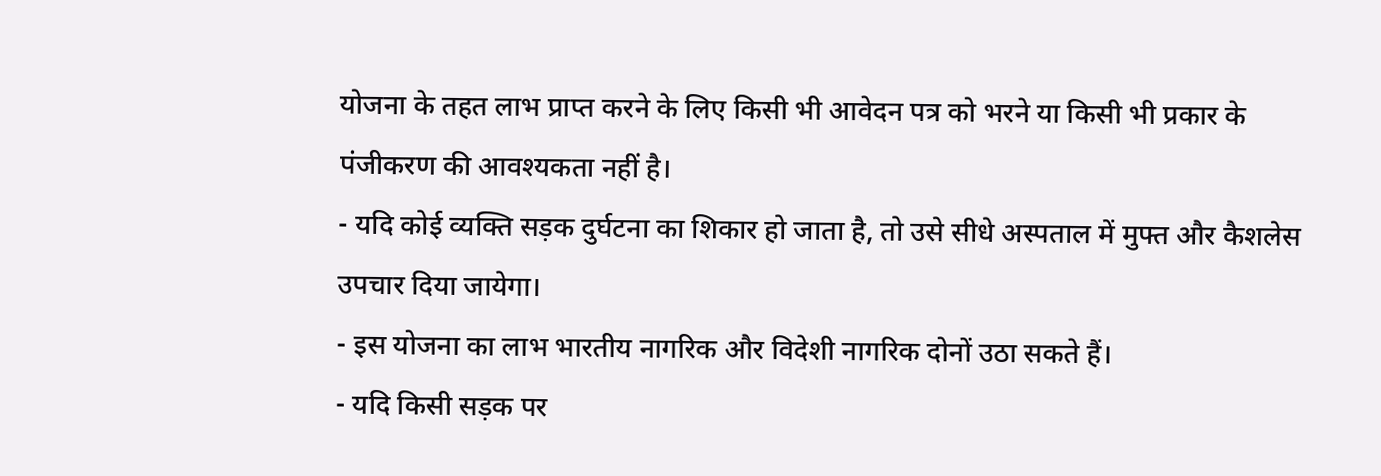योजना के तहत लाभ प्राप्त करने के लिए किसी भी आवेदन पत्र को भरने या किसी भी प्रकार के पंजीकरण की आवश्यकता नहीं है।
- यदि कोई व्यक्ति सड़क दुर्घटना का शिकार हो जाता है, तो उसे सीधे अस्पताल में मुफ्त और कैशलेस उपचार दिया जायेगा।
- इस योजना का लाभ भारतीय नागरिक और विदेशी नागरिक दोनों उठा सकते हैं।
- यदि किसी सड़क पर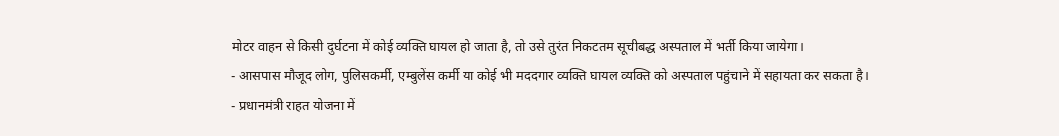मोटर वाहन से किसी दुर्घटना में कोई व्यक्ति घायल हो जाता है, तो उसे तुरंत निकटतम सूचीबद्ध अस्पताल में भर्ती किया जायेगा।
- आसपास मौजूद लोग, पुलिसकर्मी, एम्बुलेंस कर्मी या कोई भी मददगार व्यक्ति घायल व्यक्ति को अस्पताल पहुंचाने में सहायता कर सकता है।
- प्रधानमंत्री राहत योजना में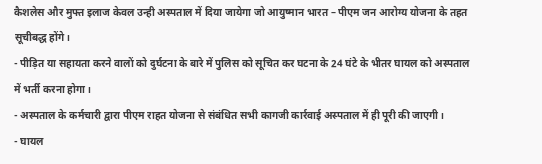कैशलेस और मुफ्त इलाज केवल उन्ही अस्पताल में दिया जायेगा जो आयुष्मान भारत – पीएम जन आरोग्य योजना के तहत सूचीबद्ध होंगे।
- पीड़ित या सहायता करने वालों को दुर्घटना के बारे में पुलिस को सूचित कर घटना के 24 घंटे के भीतर घायल को अस्पताल में भर्ती करना होगा।
- अस्पताल के कर्मचारी द्वारा पीएम राहत योजना से संबंधित सभी कागजी कार्रवाई अस्पताल में ही पूरी की जाएगी।
- घायल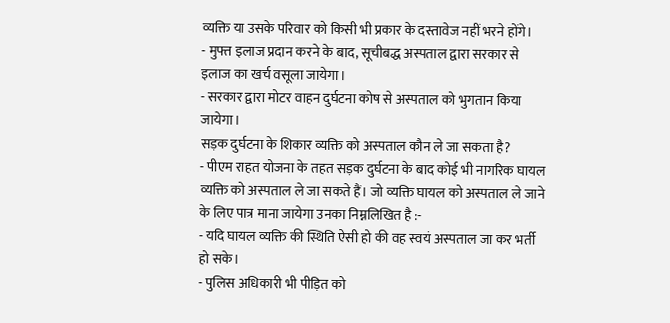व्यक्ति या उसके परिवार को किसी भी प्रकार के दस्तावेज नहीं भरने होंगे।
- मुफ्त इलाज प्रदान करने के बाद, सूचीबद्ध अस्पताल द्वारा सरकार से इलाज का खर्च वसूला जायेगा।
- सरकार द्वारा मोटर वाहन दुर्घटना कोष से अस्पताल को भुगतान किया जायेगा।
सड़क दुर्घटना के शिकार व्यक्ति को अस्पताल कौन ले जा सकता है?
- पीएम राहत योजना के तहत सड़क दुर्घटना के बाद कोई भी नागरिक घायल व्यक्ति को अस्पताल ले जा सकते हैं। जो व्यक्ति घायल को अस्पताल ले जाने के लिए पात्र माना जायेगा उनका निम्नलिखित है :-
- यदि घायल व्यक्ति की स्थिति ऐसी हो की वह स्वयं अस्पताल जा कर भर्ती हो सके।
- पुलिस अधिकारी भी पीड़ित को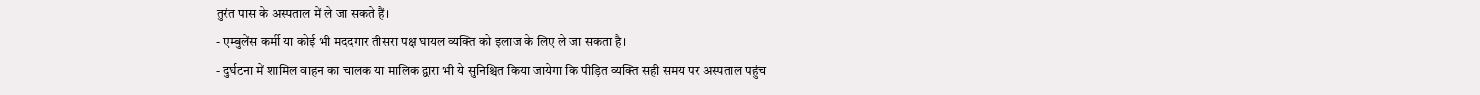तुरंत पास के अस्पताल में ले जा सकते हैं।
- एम्बुलेंस कर्मी या कोई भी मददगार तीसरा पक्ष घायल व्यक्ति को इलाज के लिए ले जा सकता है।
- दुर्घटना में शामिल वाहन का चालक या मालिक द्वारा भी ये सुनिश्चित किया जायेगा कि पीड़ित व्यक्ति सही समय पर अस्पताल पहुंच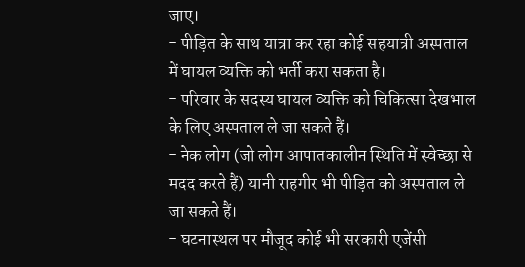जाए।
- पीड़ित के साथ यात्रा कर रहा कोई सहयात्री अस्पताल में घायल व्यक्ति को भर्ती करा सकता है।
- परिवार के सदस्य घायल व्यक्ति को चिकित्सा देखभाल के लिए अस्पताल ले जा सकते हैं।
- नेक लोग (जो लोग आपातकालीन स्थिति में स्वेच्छा से मदद करते हैं) यानी राहगीर भी पीड़ित को अस्पताल ले जा सकते हैं।
- घटनास्थल पर मौजूद कोई भी सरकारी एजेंसी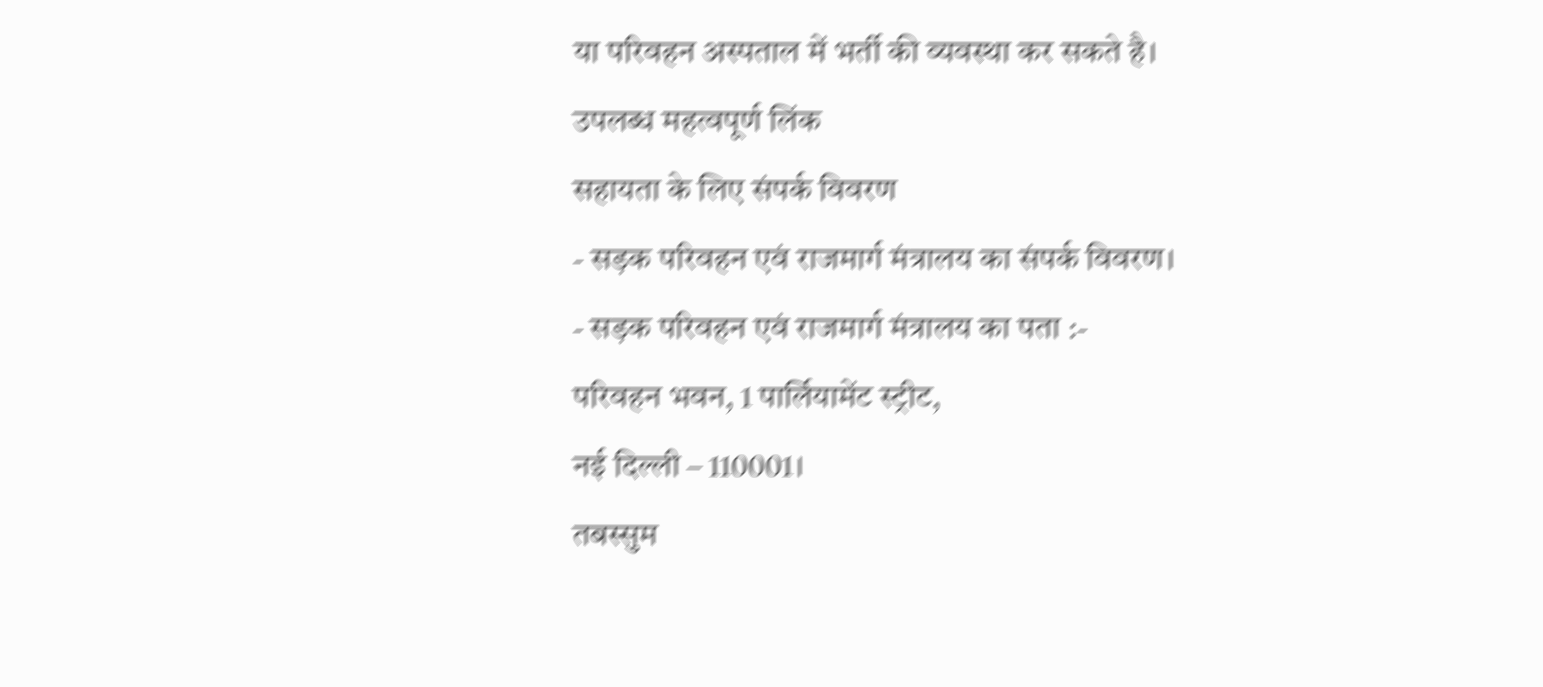या परिवहन अस्पताल में भर्ती की व्यवस्था कर सकते है।
उपलब्ध महत्वपूर्ण लिंक
सहायता के लिए संपर्क विवरण
- सड़क परिवहन एवं राजमार्ग मंत्रालय का संपर्क विवरण।
- सड़क परिवहन एवं राजमार्ग मंत्रालय का पता :-
परिवहन भवन, 1 पार्लियामेंट स्ट्रीट,
नई दिल्ली – 110001।
तबस्सुम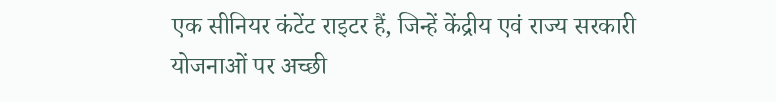एक सीनियर कंटेंट राइटर हैं, जिन्हें केंद्रीय एवं राज्य सरकारी योजनाओं पर अच्छी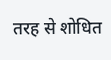तरह से शोधित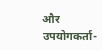और उपयोगकर्ता-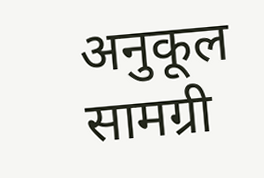अनुकूल सामग्री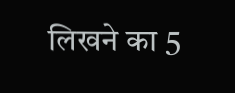लिखने का 5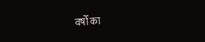वर्षों का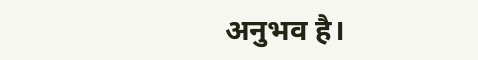अनुभव है।